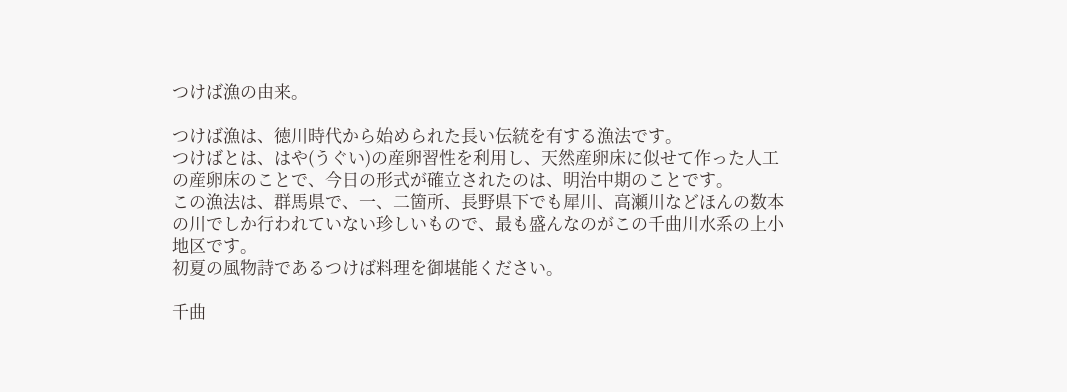つけば漁の由来。

つけば漁は、徳川時代から始められた長い伝統を有する漁法です。
つけばとは、はや(うぐい)の産卵習性を利用し、天然産卵床に似せて作った人工の産卵床のことで、今日の形式が確立されたのは、明治中期のことです。
この漁法は、群馬県で、一、二箇所、長野県下でも犀川、高瀬川などほんの数本の川でしか行われていない珍しいもので、最も盛んなのがこの千曲川水系の上小地区です。
初夏の風物詩であるつけば料理を御堪能ください。

千曲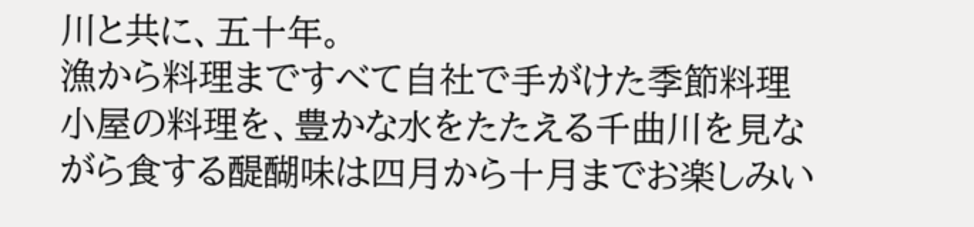川と共に、五十年。
漁から料理まですべて自社で手がけた季節料理小屋の料理を、豊かな水をたたえる千曲川を見ながら食する醍醐味は四月から十月までお楽しみい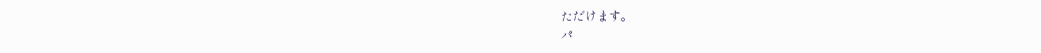ただけます。
パ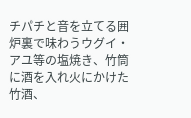チパチと音を立てる囲炉裏で味わうウグイ・アユ等の塩焼き、竹筒に酒を入れ火にかけた竹酒、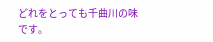どれをとっても千曲川の味です。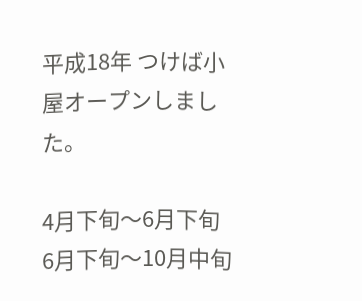平成18年 つけば小屋オープンしました。

4月下旬〜6月下旬
6月下旬〜10月中旬